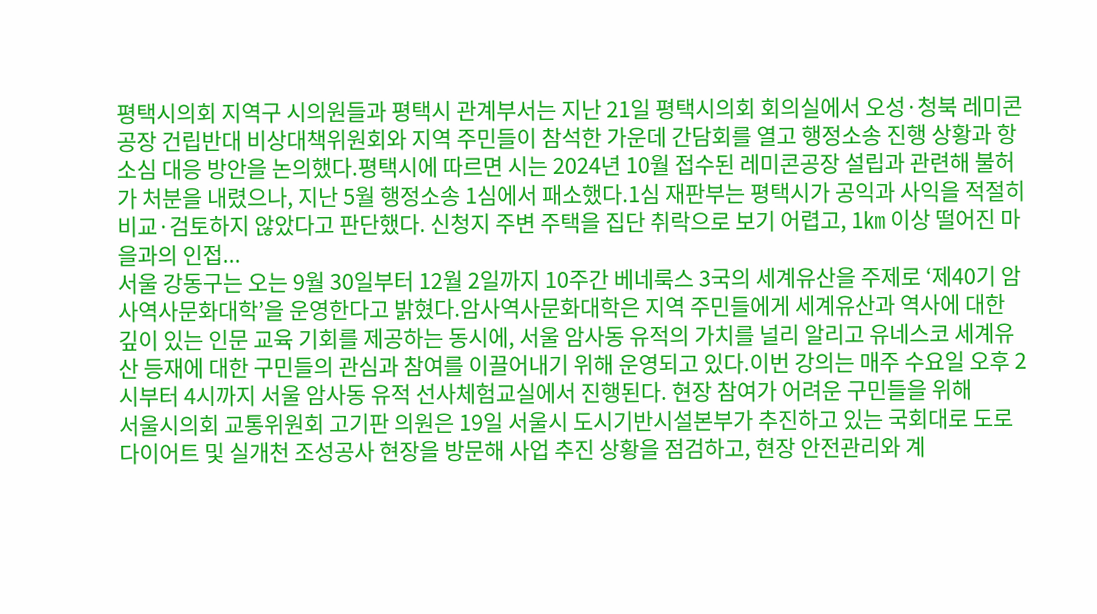평택시의회 지역구 시의원들과 평택시 관계부서는 지난 21일 평택시의회 회의실에서 오성·청북 레미콘공장 건립반대 비상대책위원회와 지역 주민들이 참석한 가운데 간담회를 열고 행정소송 진행 상황과 항소심 대응 방안을 논의했다.평택시에 따르면 시는 2024년 10월 접수된 레미콘공장 설립과 관련해 불허가 처분을 내렸으나, 지난 5월 행정소송 1심에서 패소했다.1심 재판부는 평택시가 공익과 사익을 적절히 비교·검토하지 않았다고 판단했다. 신청지 주변 주택을 집단 취락으로 보기 어렵고, 1㎞ 이상 떨어진 마을과의 인접...
서울 강동구는 오는 9월 30일부터 12월 2일까지 10주간 베네룩스 3국의 세계유산을 주제로 ‘제40기 암사역사문화대학’을 운영한다고 밝혔다.암사역사문화대학은 지역 주민들에게 세계유산과 역사에 대한 깊이 있는 인문 교육 기회를 제공하는 동시에, 서울 암사동 유적의 가치를 널리 알리고 유네스코 세계유산 등재에 대한 구민들의 관심과 참여를 이끌어내기 위해 운영되고 있다.이번 강의는 매주 수요일 오후 2시부터 4시까지 서울 암사동 유적 선사체험교실에서 진행된다. 현장 참여가 어려운 구민들을 위해
서울시의회 교통위원회 고기판 의원은 19일 서울시 도시기반시설본부가 추진하고 있는 국회대로 도로다이어트 및 실개천 조성공사 현장을 방문해 사업 추진 상황을 점검하고, 현장 안전관리와 계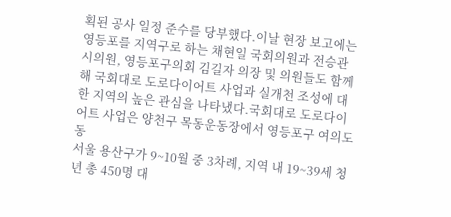획된 공사 일정 준수를 당부했다.이날 현장 보고에는 영등포를 지역구로 하는 채현일 국회의원과 전승관 시의원, 영등포구의회 김길자 의장 및 의원들도 함께해 국회대로 도로다이어트 사업과 실개천 조성에 대한 지역의 높은 관심을 나타냈다.국회대로 도로다이어트 사업은 양천구 목동운동장에서 영등포구 여의도동
서울 용산구가 9~10월 중 3차례, 지역 내 19~39세 청년 총 450명 대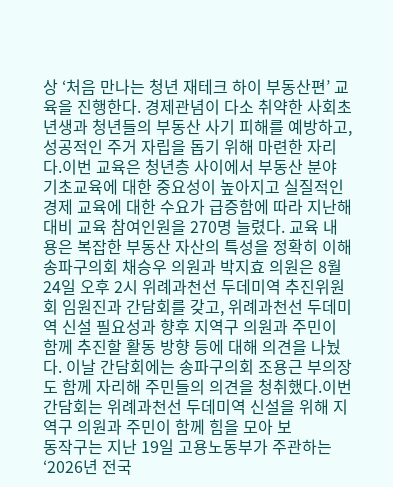상 ‘처음 만나는 청년 재테크 하이 부동산편’ 교육을 진행한다. 경제관념이 다소 취약한 사회초년생과 청년들의 부동산 사기 피해를 예방하고, 성공적인 주거 자립을 돕기 위해 마련한 자리다.이번 교육은 청년층 사이에서 부동산 분야 기초교육에 대한 중요성이 높아지고 실질적인 경제 교육에 대한 수요가 급증함에 따라 지난해 대비 교육 참여인원을 270명 늘렸다. 교육 내용은 복잡한 부동산 자산의 특성을 정확히 이해
송파구의회 채승우 의원과 박지효 의원은 8월 24일 오후 2시 위례과천선 두데미역 추진위원회 임원진과 간담회를 갖고, 위례과천선 두데미역 신설 필요성과 향후 지역구 의원과 주민이 함께 추진할 활동 방향 등에 대해 의견을 나눴다. 이날 간담회에는 송파구의회 조용근 부의장도 함께 자리해 주민들의 의견을 청취했다.이번 간담회는 위례과천선 두데미역 신설을 위해 지역구 의원과 주민이 함께 힘을 모아 보
동작구는 지난 19일 고용노동부가 주관하는 ‘2026년 전국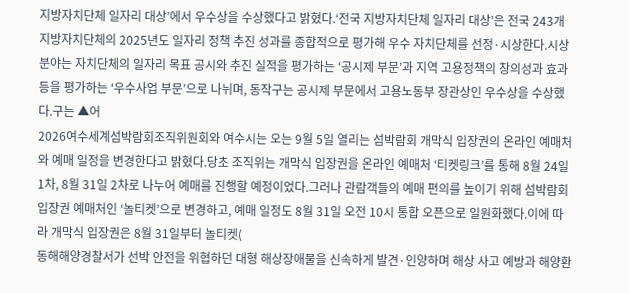지방자치단체 일자리 대상’에서 우수상을 수상했다고 밝혔다.‘전국 지방자치단체 일자리 대상’은 전국 243개 지방자치단체의 2025년도 일자리 정책 추진 성과를 종합적으로 평가해 우수 자치단체를 선정·시상한다.시상 분야는 자치단체의 일자리 목표 공시와 추진 실적을 평가하는 ‘공시제 부문’과 지역 고용정책의 창의성과 효과 등을 평가하는 ‘우수사업 부문’으로 나뉘며, 동작구는 공시제 부문에서 고용노동부 장관상인 우수상을 수상했다.구는 ▲어
2026여수세계섬박람회조직위원회와 여수시는 오는 9월 5일 열리는 섬박람회 개막식 입장권의 온라인 예매처와 예매 일정을 변경한다고 밝혔다.당초 조직위는 개막식 입장권을 온라인 예매처 ‘티켓링크’를 통해 8월 24일 1차, 8월 31일 2차로 나누어 예매를 진행할 예정이었다.그러나 관람객들의 예매 편의를 높이기 위해 섬박람회 입장권 예매처인 ‘놀티켓’으로 변경하고, 예매 일정도 8월 31일 오전 10시 통합 오픈으로 일원화했다.이에 따라 개막식 입장권은 8월 31일부터 놀티켓(
동해해양경찰서가 선박 안전을 위협하던 대형 해상장애물을 신속하게 발견·인양하며 해상 사고 예방과 해양환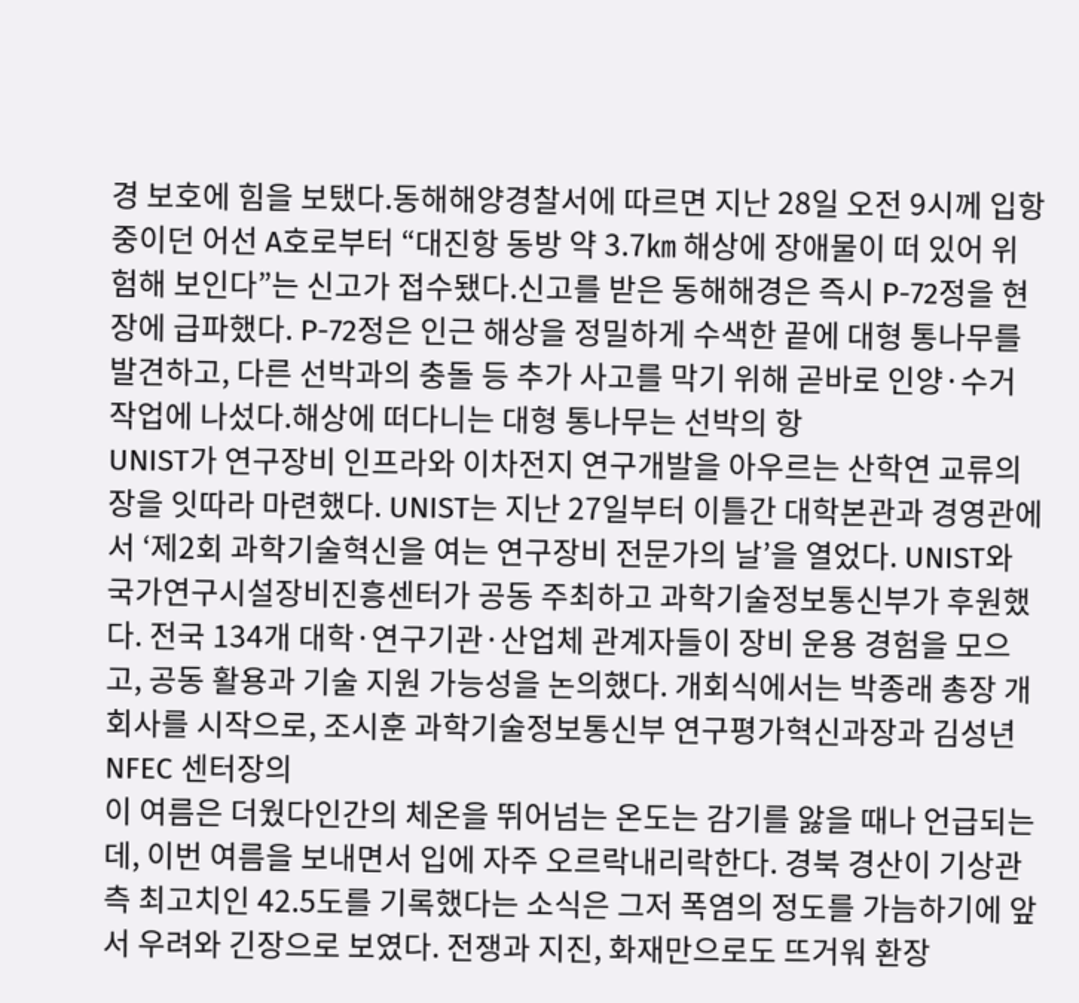경 보호에 힘을 보탰다.동해해양경찰서에 따르면 지난 28일 오전 9시께 입항 중이던 어선 A호로부터 “대진항 동방 약 3.7㎞ 해상에 장애물이 떠 있어 위험해 보인다”는 신고가 접수됐다.신고를 받은 동해해경은 즉시 P-72정을 현장에 급파했다. P-72정은 인근 해상을 정밀하게 수색한 끝에 대형 통나무를 발견하고, 다른 선박과의 충돌 등 추가 사고를 막기 위해 곧바로 인양·수거 작업에 나섰다.해상에 떠다니는 대형 통나무는 선박의 항
UNIST가 연구장비 인프라와 이차전지 연구개발을 아우르는 산학연 교류의 장을 잇따라 마련했다. UNIST는 지난 27일부터 이틀간 대학본관과 경영관에서 ‘제2회 과학기술혁신을 여는 연구장비 전문가의 날’을 열었다. UNIST와 국가연구시설장비진흥센터가 공동 주최하고 과학기술정보통신부가 후원했다. 전국 134개 대학·연구기관·산업체 관계자들이 장비 운용 경험을 모으고, 공동 활용과 기술 지원 가능성을 논의했다. 개회식에서는 박종래 총장 개회사를 시작으로, 조시훈 과학기술정보통신부 연구평가혁신과장과 김성년 NFEC 센터장의
이 여름은 더웠다인간의 체온을 뛰어넘는 온도는 감기를 앓을 때나 언급되는데, 이번 여름을 보내면서 입에 자주 오르락내리락한다. 경북 경산이 기상관측 최고치인 42.5도를 기록했다는 소식은 그저 폭염의 정도를 가늠하기에 앞서 우려와 긴장으로 보였다. 전쟁과 지진, 화재만으로도 뜨거워 환장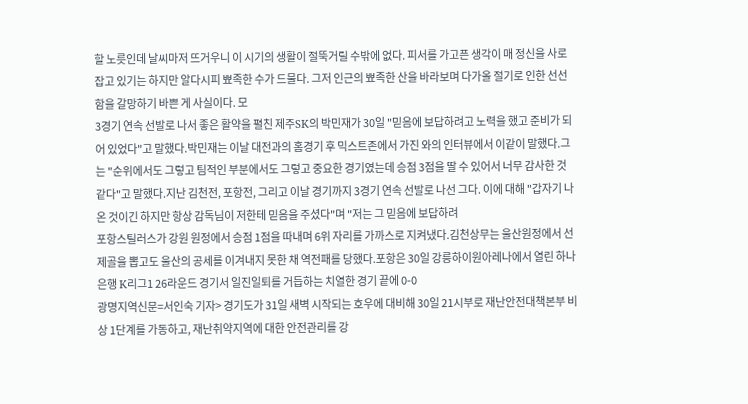할 노릇인데 날씨마저 뜨거우니 이 시기의 생활이 절뚝거릴 수밖에 없다. 피서를 가고픈 생각이 매 정신을 사로잡고 있기는 하지만 알다시피 뾰족한 수가 드물다. 그저 인근의 뾰족한 산을 바라보며 다가올 절기로 인한 선선함을 갈망하기 바쁜 게 사실이다. 모
3경기 연속 선발로 나서 좋은 활약을 펼친 제주SK의 박민재가 30일 "믿음에 보답하려고 노력을 했고 준비가 되어 있었다"고 말했다.박민재는 이날 대전과의 홈경기 후 믹스트존에서 가진 와의 인터뷰에서 이같이 말했다.그는 "순위에서도 그렇고 팀적인 부분에서도 그렇고 중요한 경기였는데 승점 3점을 딸 수 있어서 너무 감사한 것 같다"고 말했다.지난 김천전, 포항전, 그리고 이날 경기까지 3경기 연속 선발로 나선 그다. 이에 대해 "갑자기 나온 것이긴 하지만 항상 감독님이 저한테 믿음을 주셨다"며 "저는 그 믿음에 보답하려
포항스틸러스가 강원 원정에서 승점 1점을 따내며 6위 자리를 가까스로 지켜냈다.김천상무는 울산원정에서 선제골을 뽑고도 울산의 공세를 이겨내지 못한 채 역전패를 당했다.포항은 30일 강릉하이원아레나에서 열린 하나은행 K리그1 26라운드 경기서 일진일퇴를 거듭하는 치열한 경기 끝에 0-0
광명지역신문=서인숙 기자> 경기도가 31일 새벽 시작되는 호우에 대비해 30일 21시부로 재난안전대책본부 비상 1단계를 가동하고, 재난취약지역에 대한 안전관리를 강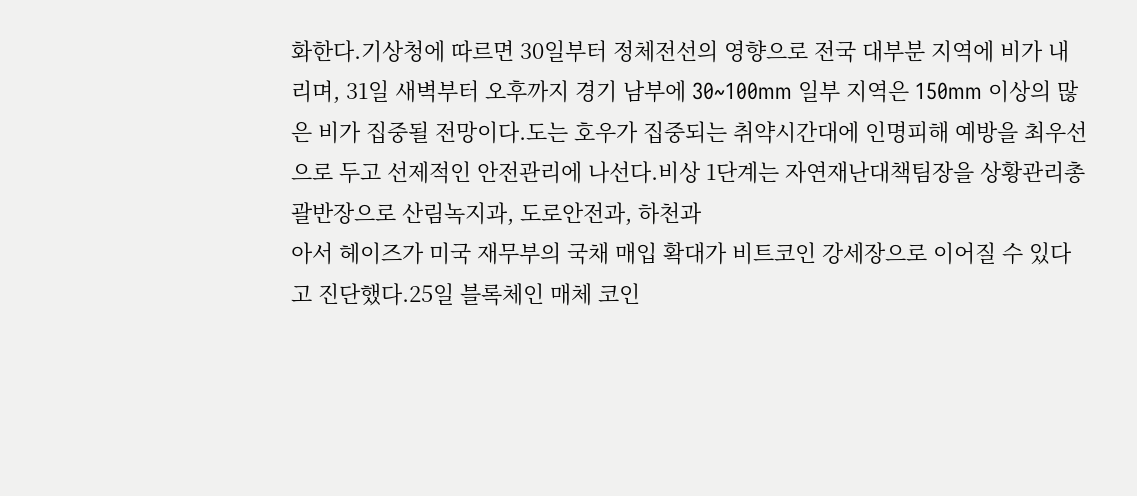화한다.기상청에 따르면 30일부터 정체전선의 영향으로 전국 대부분 지역에 비가 내리며, 31일 새벽부터 오후까지 경기 남부에 30~100mm 일부 지역은 150mm 이상의 많은 비가 집중될 전망이다.도는 호우가 집중되는 취약시간대에 인명피해 예방을 최우선으로 두고 선제적인 안전관리에 나선다.비상 1단계는 자연재난대책팀장을 상황관리총괄반장으로 산림녹지과, 도로안전과, 하천과
아서 헤이즈가 미국 재무부의 국채 매입 확대가 비트코인 강세장으로 이어질 수 있다고 진단했다.25일 블록체인 매체 코인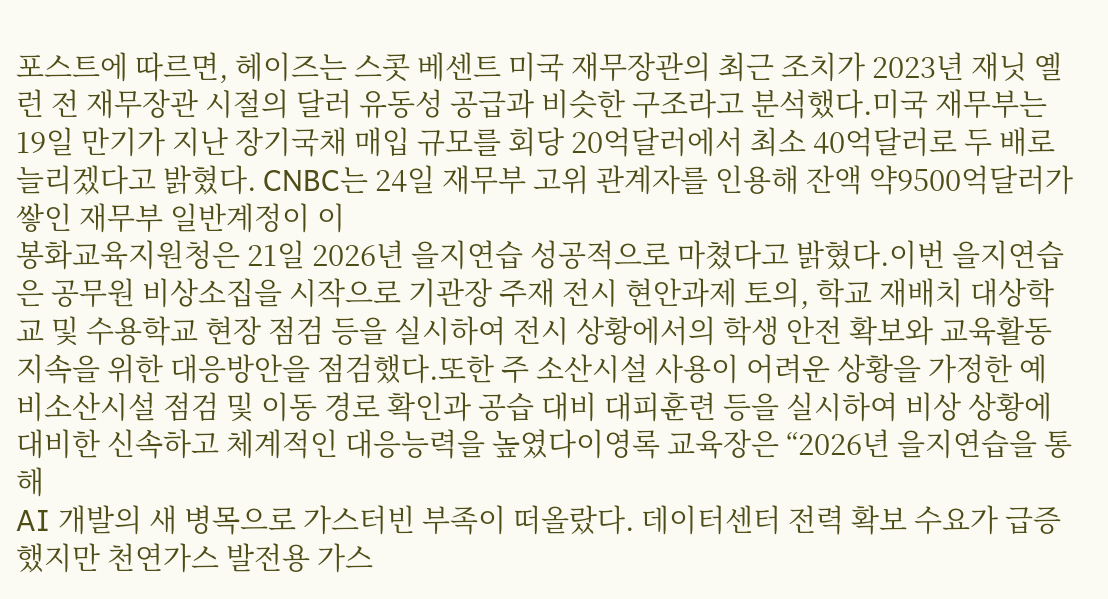포스트에 따르면, 헤이즈는 스콧 베센트 미국 재무장관의 최근 조치가 2023년 재닛 옐런 전 재무장관 시절의 달러 유동성 공급과 비슷한 구조라고 분석했다.미국 재무부는 19일 만기가 지난 장기국채 매입 규모를 회당 20억달러에서 최소 40억달러로 두 배로 늘리겠다고 밝혔다. CNBC는 24일 재무부 고위 관계자를 인용해 잔액 약9500억달러가 쌓인 재무부 일반계정이 이
봉화교육지원청은 21일 2026년 을지연습 성공적으로 마쳤다고 밝혔다.이번 을지연습은 공무원 비상소집을 시작으로 기관장 주재 전시 현안과제 토의, 학교 재배치 대상학교 및 수용학교 현장 점검 등을 실시하여 전시 상황에서의 학생 안전 확보와 교육활동 지속을 위한 대응방안을 점검했다.또한 주 소산시설 사용이 어려운 상황을 가정한 예비소산시설 점검 및 이동 경로 확인과 공습 대비 대피훈련 등을 실시하여 비상 상황에 대비한 신속하고 체계적인 대응능력을 높였다이영록 교육장은 “2026년 을지연습을 통해
AI 개발의 새 병목으로 가스터빈 부족이 떠올랐다. 데이터센터 전력 확보 수요가 급증했지만 천연가스 발전용 가스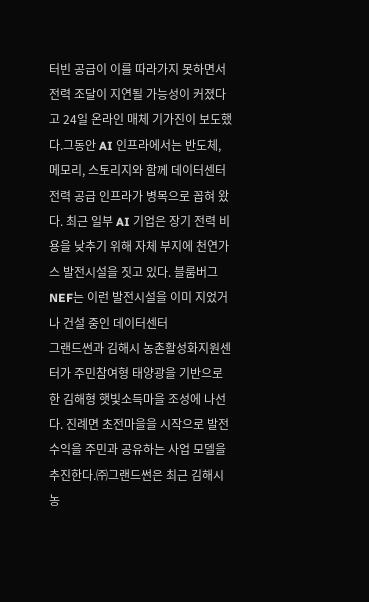터빈 공급이 이를 따라가지 못하면서 전력 조달이 지연될 가능성이 커졌다고 24일 온라인 매체 기가진이 보도했다.그동안 AI 인프라에서는 반도체, 메모리, 스토리지와 함께 데이터센터 전력 공급 인프라가 병목으로 꼽혀 왔다. 최근 일부 AI 기업은 장기 전력 비용을 낮추기 위해 자체 부지에 천연가스 발전시설을 짓고 있다. 블룸버그NEF는 이런 발전시설을 이미 지었거나 건설 중인 데이터센터
그랜드썬과 김해시 농촌활성화지원센터가 주민참여형 태양광을 기반으로 한 김해형 햇빛소득마을 조성에 나선다. 진례면 초전마을을 시작으로 발전수익을 주민과 공유하는 사업 모델을 추진한다.㈜그랜드썬은 최근 김해시 농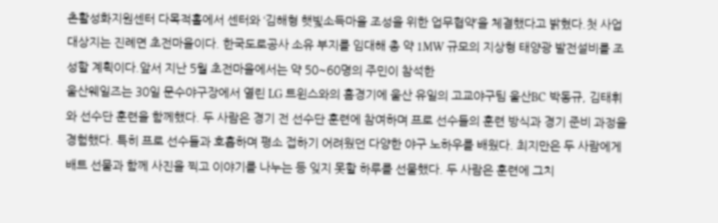촌활성화지원센터 다목적홀에서 센터와 ‘김해형 햇빛소득마을 조성을 위한 업무협약’을 체결했다고 밝혔다.첫 사업 대상지는 진례면 초전마을이다. 한국도로공사 소유 부지를 임대해 총 약 1MW 규모의 지상형 태양광 발전설비를 조성할 계획이다.앞서 지난 5월 초전마을에서는 약 50~60명의 주민이 참석한
울산웨일즈는 30일 문수야구장에서 열린 LG 트윈스와의 홈경기에 울산 유일의 고교야구팀 울산BC 박동규, 김태휘와 선수단 훈련을 함께했다. 두 사람은 경기 전 선수단 훈련에 참여하며 프로 선수들의 훈련 방식과 경기 준비 과정을 경험했다. 특히 프로 선수들과 호흡하며 평소 접하기 어려웠던 다양한 야구 노하우를 배웠다. 최지만은 두 사람에게 배트 선물과 함께 사진을 찍고 이야기를 나누는 등 잊지 못할 하루를 선물했다. 두 사람은 훈련에 그치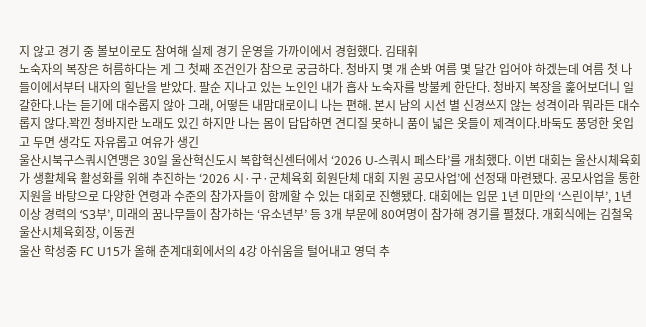지 않고 경기 중 볼보이로도 참여해 실제 경기 운영을 가까이에서 경험했다. 김태휘
노숙자의 복장은 허름하다는 게 그 첫째 조건인가 참으로 궁금하다. 청바지 몇 개 손봐 여름 몇 달간 입어야 하겠는데 여름 첫 나들이에서부터 내자의 힐난을 받았다. 팔순 지나고 있는 노인인 내가 흡사 노숙자를 방불케 한단다. 청바지 복장을 훑어보더니 일갈한다.나는 듣기에 대수롭지 않아 그래, 어떻든 내맘대로이니 나는 편해. 본시 남의 시선 별 신경쓰지 않는 성격이라 뭐라든 대수롭지 않다.꽉낀 청바지란 노래도 있긴 하지만 나는 몸이 답답하면 견디질 못하니 품이 넓은 옷들이 제격이다.바둑도 풍덩한 옷입고 두면 생각도 자유롭고 여유가 생긴
울산시북구스쿼시연맹은 30일 울산혁신도시 복합혁신센터에서 ‘2026 U-스쿼시 페스타’를 개최했다. 이번 대회는 울산시체육회가 생활체육 활성화를 위해 추진하는 ‘2026 시·구·군체육회 회원단체 대회 지원 공모사업’에 선정돼 마련됐다. 공모사업을 통한 지원을 바탕으로 다양한 연령과 수준의 참가자들이 함께할 수 있는 대회로 진행됐다. 대회에는 입문 1년 미만의 ‘스린이부’, 1년 이상 경력의 ‘S3부’, 미래의 꿈나무들이 참가하는 ‘유소년부’ 등 3개 부문에 80여명이 참가해 경기를 펼쳤다. 개회식에는 김철욱 울산시체육회장, 이동권
울산 학성중 FC U15가 올해 춘계대회에서의 4강 아쉬움을 털어내고 영덕 추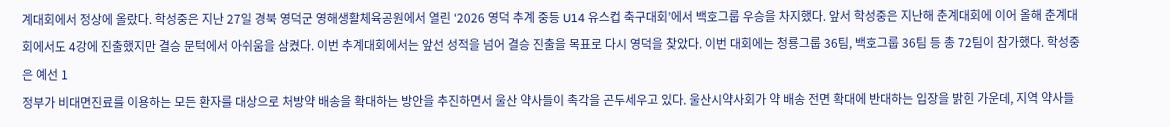계대회에서 정상에 올랐다. 학성중은 지난 27일 경북 영덕군 영해생활체육공원에서 열린 ‘2026 영덕 추계 중등 U14 유스컵 축구대회’에서 백호그룹 우승을 차지했다. 앞서 학성중은 지난해 춘계대회에 이어 올해 춘계대회에서도 4강에 진출했지만 결승 문턱에서 아쉬움을 삼켰다. 이번 추계대회에서는 앞선 성적을 넘어 결승 진출을 목표로 다시 영덕을 찾았다. 이번 대회에는 청룡그룹 36팀, 백호그룹 36팀 등 총 72팀이 참가했다. 학성중은 예선 1
정부가 비대면진료를 이용하는 모든 환자를 대상으로 처방약 배송을 확대하는 방안을 추진하면서 울산 약사들이 촉각을 곤두세우고 있다. 울산시약사회가 약 배송 전면 확대에 반대하는 입장을 밝힌 가운데, 지역 약사들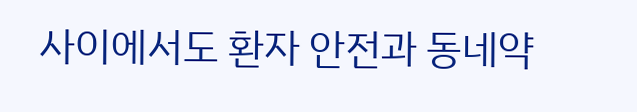사이에서도 환자 안전과 동네약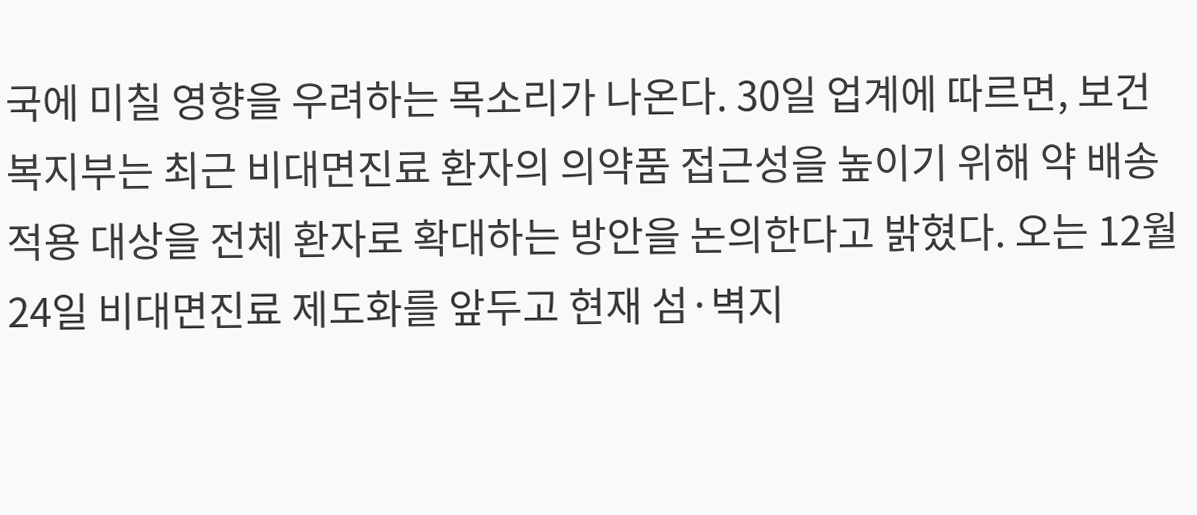국에 미칠 영향을 우려하는 목소리가 나온다. 30일 업계에 따르면, 보건복지부는 최근 비대면진료 환자의 의약품 접근성을 높이기 위해 약 배송 적용 대상을 전체 환자로 확대하는 방안을 논의한다고 밝혔다. 오는 12월24일 비대면진료 제도화를 앞두고 현재 섬·벽지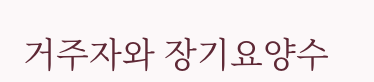거주자와 장기요양수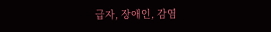급자, 장애인, 감염